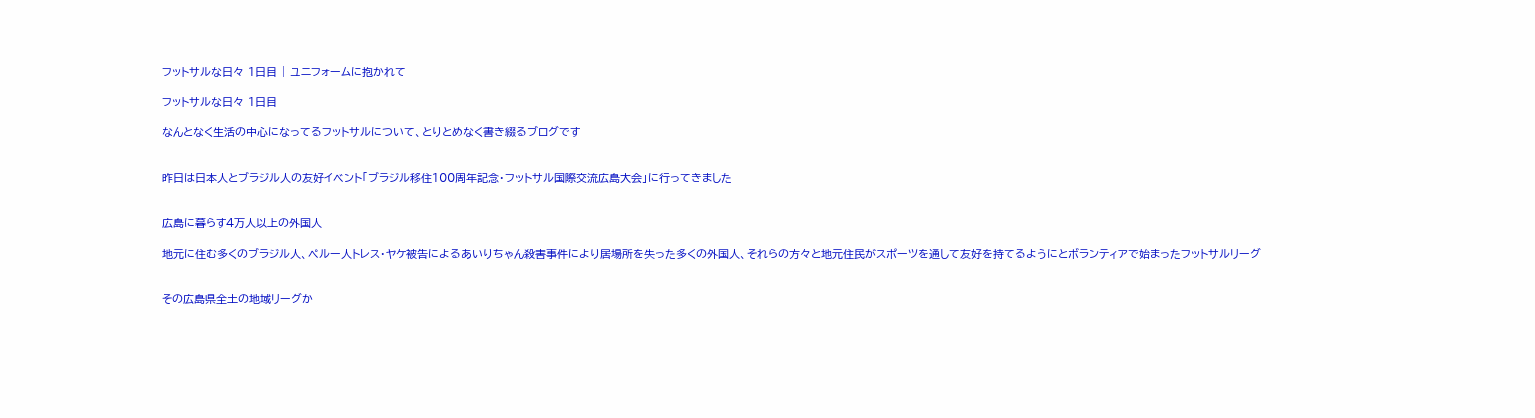フットサルな日々 1日目 | ユニフォームに抱かれて

フットサルな日々 1日目

なんとなく生活の中心になってるフットサルについて、とりとめなく書き綴るブログです


昨日は日本人とブラジル人の友好イベント「ブラジル移住100周年記念・フットサル国際交流広島大会」に行ってきました


広島に暮らす4万人以上の外国人

地元に住む多くのブラジル人、ペルー人トレス・ヤケ被告によるあいりちゃん殺害事件により居場所を失った多くの外国人、それらの方々と地元住民がスポーツを通して友好を持てるようにとボランティアで始まったフットサルリーグ


その広島県全土の地域リーグか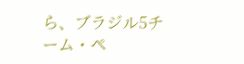ら、ブラジル5チーム・ペ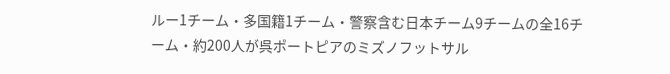ルー1チーム・多国籍1チーム・警察含む日本チーム9チームの全16チーム・約200人が呉ポートピアのミズノフットサル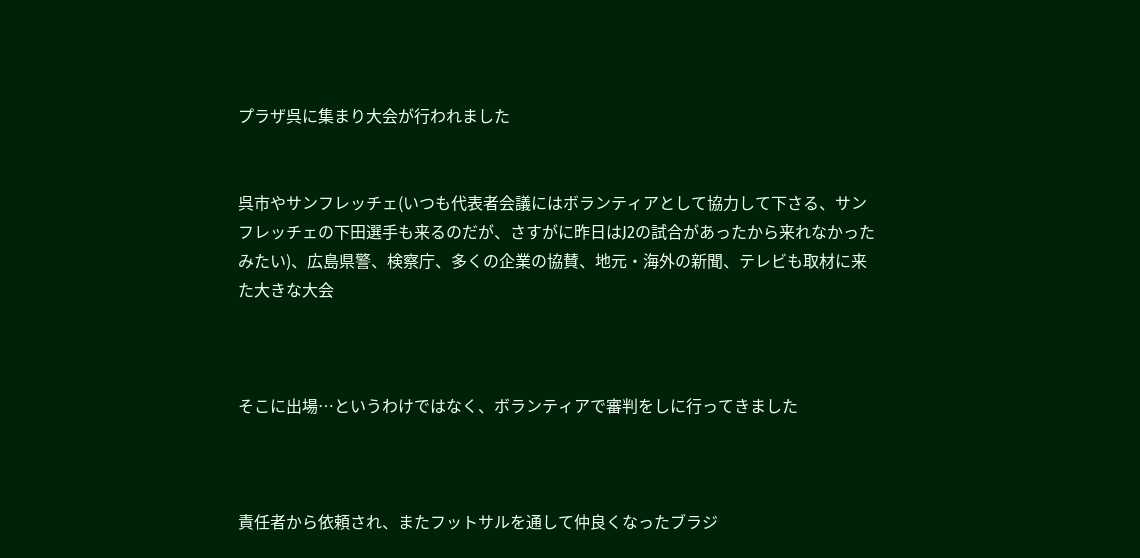プラザ呉に集まり大会が行われました


呉市やサンフレッチェ(いつも代表者会議にはボランティアとして協力して下さる、サンフレッチェの下田選手も来るのだが、さすがに昨日はJ2の試合があったから来れなかったみたい)、広島県警、検察庁、多くの企業の協賛、地元・海外の新聞、テレビも取材に来た大きな大会



そこに出場…というわけではなく、ボランティアで審判をしに行ってきました



責任者から依頼され、またフットサルを通して仲良くなったブラジ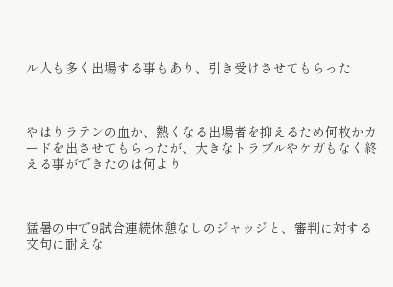ル人も多く出場する事もあり、引き受けさせてもらった



やはりラテンの血か、熱くなる出場者を抑えるため何枚かカードを出させてもらったが、大きなトラブルやケガもなく終える事ができたのは何より



猛暑の中で9試合連続休憩なしのジャッジと、審判に対する文句に耐えな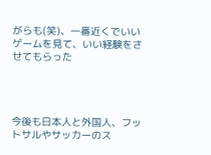がらも(笑)、一番近くでいいゲームを見て、いい経験をさせてもらった




今後も日本人と外国人、フットサルやサッカーのス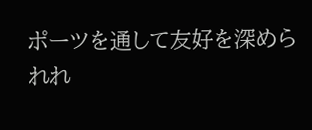ポーツを通して友好を深められれ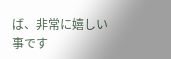ば、非常に嬉しい事です